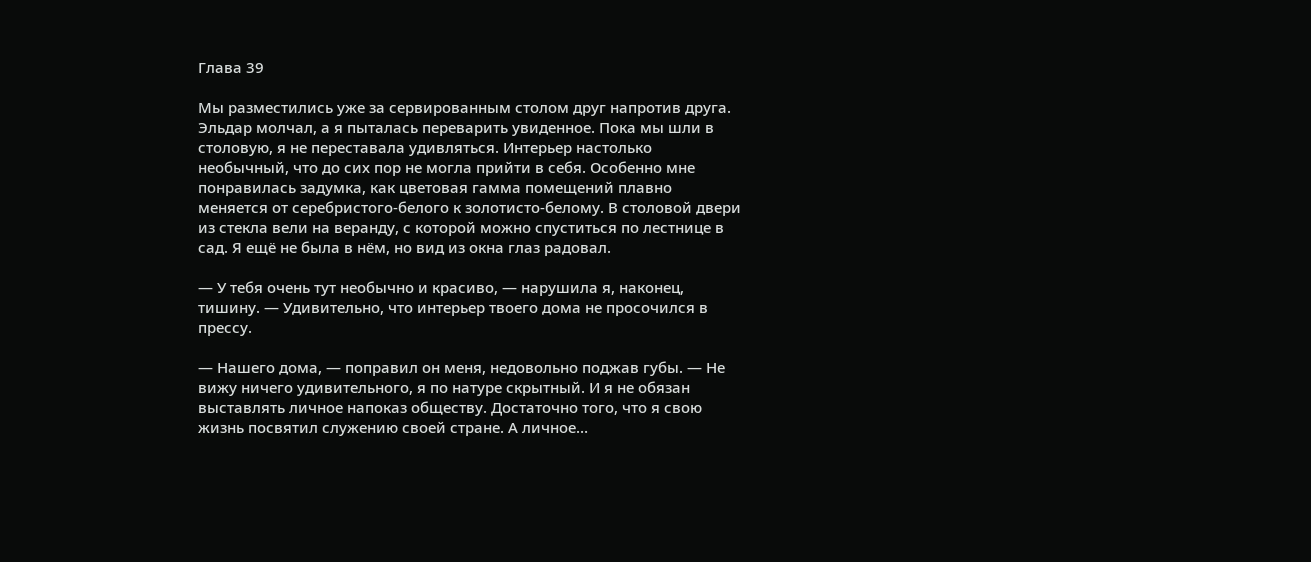Глава 39

Мы разместились уже за сервированным столом друг напротив друга. Эльдар молчал, а я пыталась переварить увиденное. Пока мы шли в столовую, я не переставала удивляться. Интерьер настолько необычный, что до сих пор не могла прийти в себя. Особенно мне понравилась задумка, как цветовая гамма помещений плавно меняется от серебристого-белого к золотисто-белому. В столовой двери из стекла вели на веранду, с которой можно спуститься по лестнице в сад. Я ещё не была в нём, но вид из окна глаз радовал.

— У тебя очень тут необычно и красиво, — нарушила я, наконец, тишину. — Удивительно, что интерьер твоего дома не просочился в прессу.

— Нашего дома, — поправил он меня, недовольно поджав губы. — Не вижу ничего удивительного, я по натуре скрытный. И я не обязан выставлять личное напоказ обществу. Достаточно того, что я свою жизнь посвятил служению своей стране. А личное…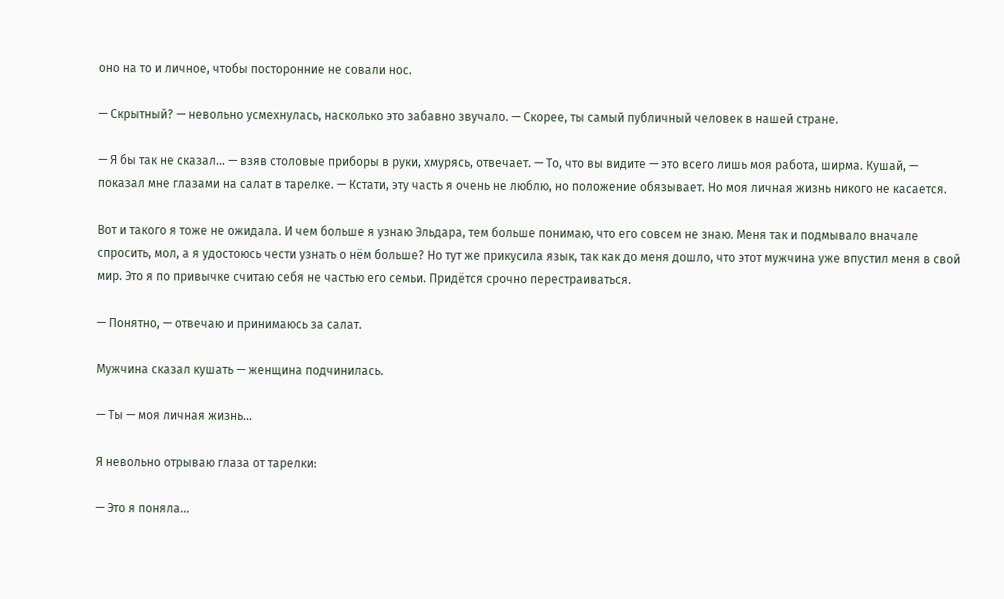оно на то и личное, чтобы посторонние не совали нос.

— Скрытный? — невольно усмехнулась, насколько это забавно звучало. — Скорее, ты самый публичный человек в нашей стране.

— Я бы так не сказал… — взяв столовые приборы в руки, хмурясь, отвечает. — То, что вы видите — это всего лишь моя работа, ширма. Кушай, — показал мне глазами на салат в тарелке. — Кстати, эту часть я очень не люблю, но положение обязывает. Но моя личная жизнь никого не касается.

Вот и такого я тоже не ожидала. И чем больше я узнаю Эльдара, тем больше понимаю, что его совсем не знаю. Меня так и подмывало вначале спросить, мол, а я удостоюсь чести узнать о нём больше? Но тут же прикусила язык, так как до меня дошло, что этот мужчина уже впустил меня в свой мир. Это я по привычке считаю себя не частью его семьи. Придётся срочно перестраиваться.

— Понятно, — отвечаю и принимаюсь за салат.

Мужчина сказал кушать — женщина подчинилась.

— Ты — моя личная жизнь…

Я невольно отрываю глаза от тарелки:

— Это я поняла…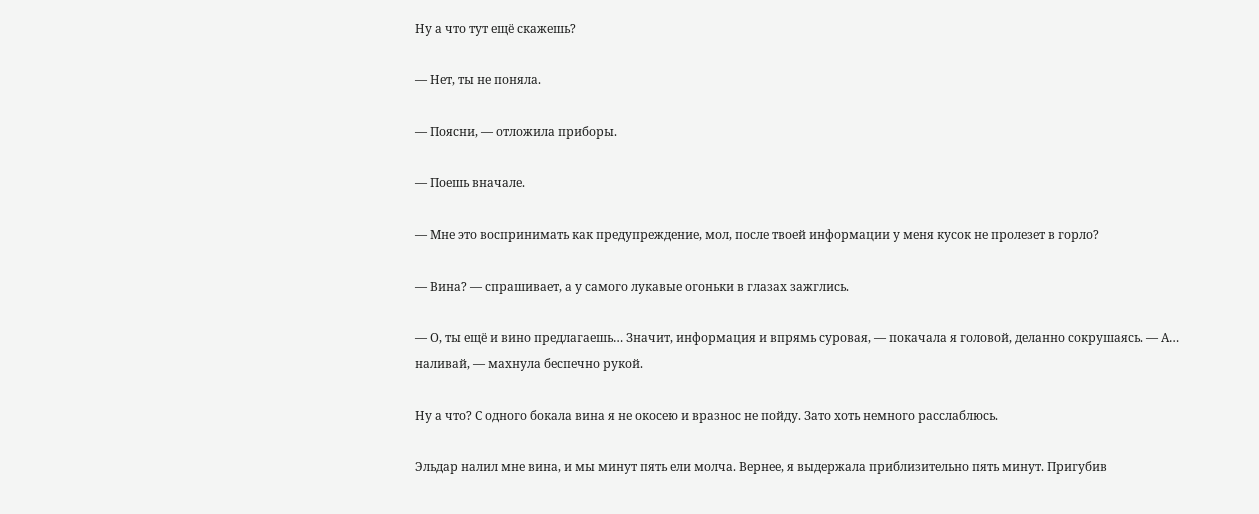Ну а что тут ещё скажешь?

— Нет, ты не поняла.

— Поясни, — отложила приборы.

— Поешь вначале.

— Мне это воспринимать как предупреждение, мол, после твоей информации у меня кусок не пролезет в горло?

— Вина? — спрашивает, а у самого лукавые огоньки в глазах зажглись.

— О, ты ещё и вино предлагаешь… Значит, информация и впрямь суровая, — покачала я головой, деланно сокрушаясь. — А… наливай, — махнула беспечно рукой.

Ну а что? С одного бокала вина я не окосею и вразнос не пойду. Зато хоть немного расслаблюсь.

Эльдар налил мне вина, и мы минут пять ели молча. Вернее, я выдержала приблизительно пять минут. Пригубив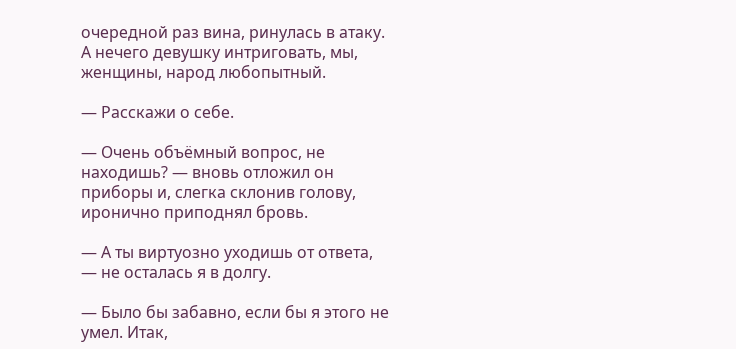очередной раз вина, ринулась в атаку. А нечего девушку интриговать, мы, женщины, народ любопытный.

— Расскажи о себе.

— Очень объёмный вопрос, не находишь? — вновь отложил он приборы и, слегка склонив голову, иронично приподнял бровь.

— А ты виртуозно уходишь от ответа, — не осталась я в долгу.

— Было бы забавно, если бы я этого не умел. Итак,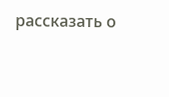рассказать о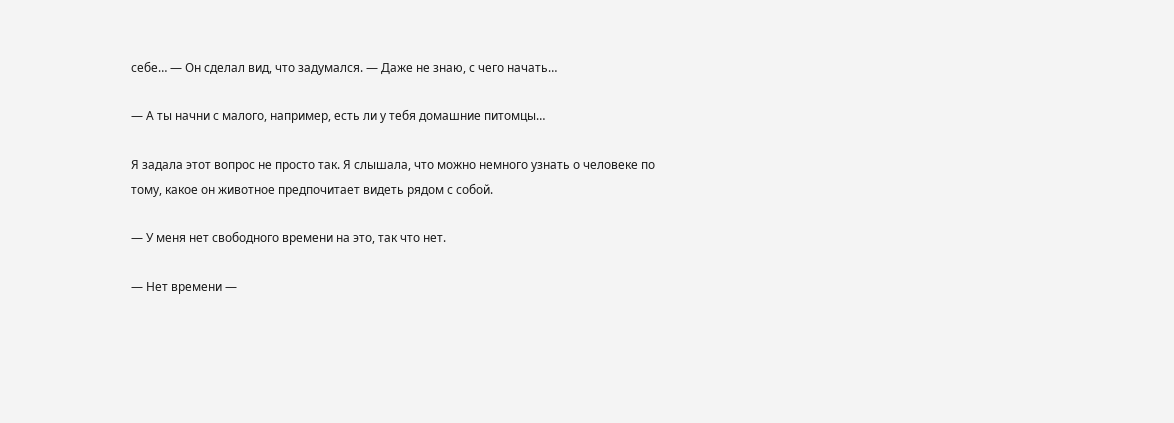себе… — Он сделал вид, что задумался. — Даже не знаю, с чего начать…

— А ты начни с малого, например, есть ли у тебя домашние питомцы…

Я задала этот вопрос не просто так. Я слышала, что можно немного узнать о человеке по тому, какое он животное предпочитает видеть рядом с собой.

— У меня нет свободного времени на это, так что нет.

— Нет времени —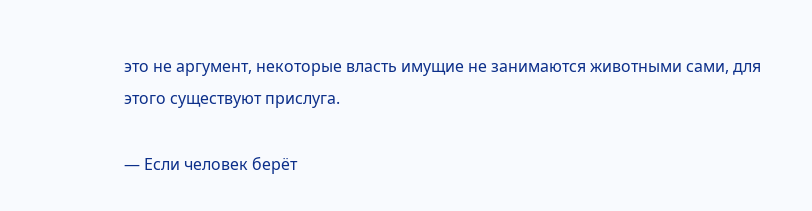это не аргумент, некоторые власть имущие не занимаются животными сами, для этого существуют прислуга.

— Если человек берёт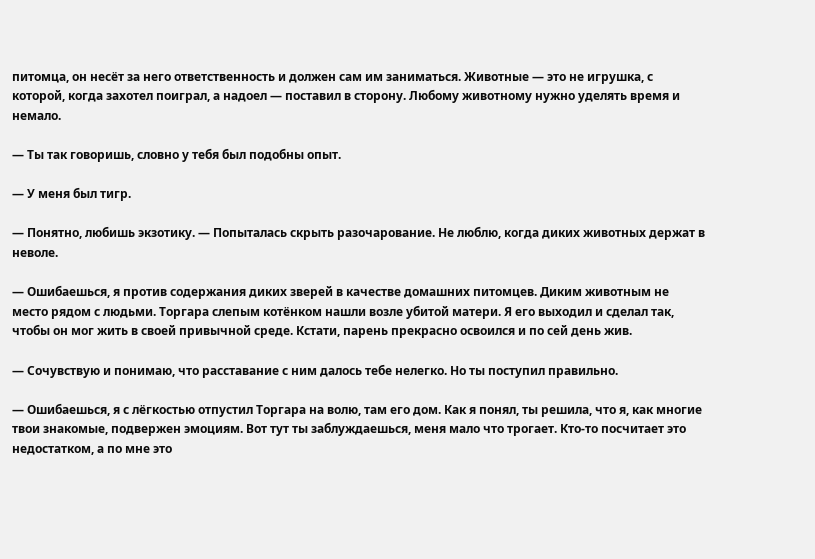питомца, он несёт за него ответственность и должен сам им заниматься. Животные — это не игрушка, с которой, когда захотел поиграл, а надоел — поставил в сторону. Любому животному нужно уделять время и немало.

— Ты так говоришь, словно у тебя был подобны опыт.

— У меня был тигр.

— Понятно, любишь экзотику. — Попыталась скрыть разочарование. Не люблю, когда диких животных держат в неволе.

— Ошибаешься, я против содержания диких зверей в качестве домашних питомцев. Диким животным не место рядом с людьми. Торгара слепым котёнком нашли возле убитой матери. Я его выходил и сделал так, чтобы он мог жить в своей привычной среде. Кстати, парень прекрасно освоился и по сей день жив.

— Сочувствую и понимаю, что расставание с ним далось тебе нелегко. Но ты поступил правильно.

— Ошибаешься, я с лёгкостью отпустил Торгара на волю, там его дом. Как я понял, ты решила, что я, как многие твои знакомые, подвержен эмоциям. Вот тут ты заблуждаешься, меня мало что трогает. Кто-то посчитает это недостатком, а по мне это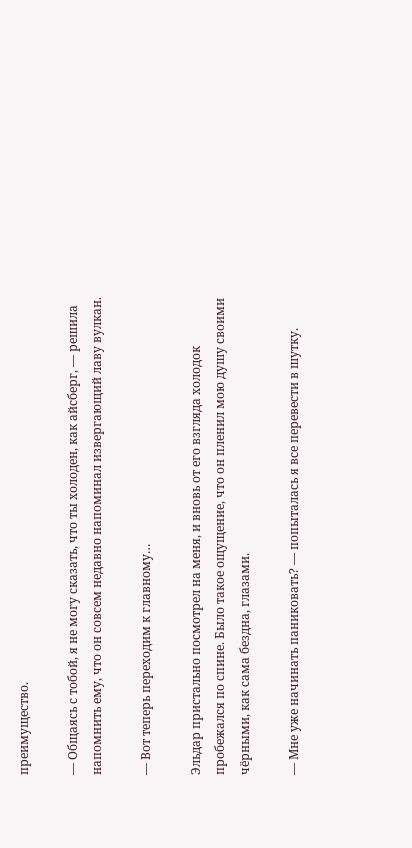преимущество.

— Общаясь с тобой, я не могу сказать, что ты холоден, как айсберг, — решила напомнить ему, что он совсем недавно напоминал извергающий лаву вулкан.

— Вот теперь переходим к главному…

Эльдар пристально посмотрел на меня, и вновь от его взгляда холодок пробежался по спине. Было такое ощущение, что он пленил мою душу своими чёрными, как сама бездна, глазами.

— Мне уже начинать паниковать? — попыталась я все перевести в шутку.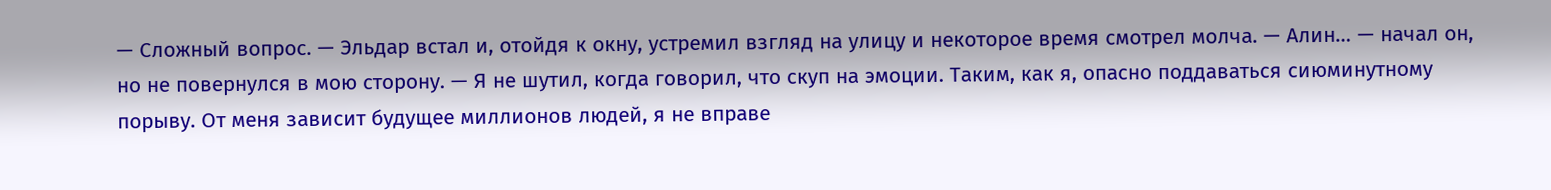— Сложный вопрос. — Эльдар встал и, отойдя к окну, устремил взгляд на улицу и некоторое время смотрел молча. — Алин… — начал он, но не повернулся в мою сторону. — Я не шутил, когда говорил, что скуп на эмоции. Таким, как я, опасно поддаваться сиюминутному порыву. От меня зависит будущее миллионов людей, я не вправе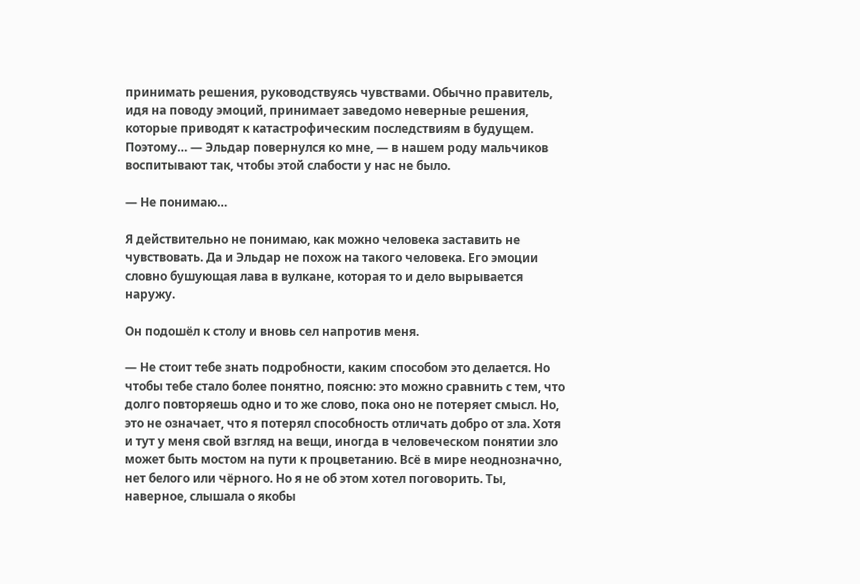принимать решения, руководствуясь чувствами. Обычно правитель, идя на поводу эмоций, принимает заведомо неверные решения, которые приводят к катастрофическим последствиям в будущем. Поэтому… — Эльдар повернулся ко мне, — в нашем роду мальчиков воспитывают так, чтобы этой слабости у нас не было.

— Не понимаю…

Я действительно не понимаю, как можно человека заставить не чувствовать. Да и Эльдар не похож на такого человека. Его эмоции словно бушующая лава в вулкане, которая то и дело вырывается наружу.

Он подошёл к столу и вновь сел напротив меня.

— Не стоит тебе знать подробности, каким способом это делается. Но чтобы тебе стало более понятно, поясню: это можно сравнить с тем, что долго повторяешь одно и то же слово, пока оно не потеряет смысл. Но, это не означает, что я потерял способность отличать добро от зла. Хотя и тут у меня свой взгляд на вещи, иногда в человеческом понятии зло может быть мостом на пути к процветанию. Всё в мире неоднозначно, нет белого или чёрного. Но я не об этом хотел поговорить. Ты, наверное, слышала о якобы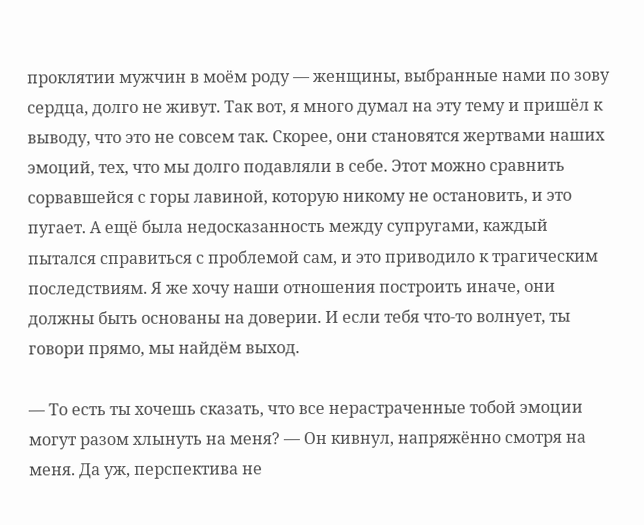проклятии мужчин в моём роду — женщины, выбранные нами по зову сердца, долго не живут. Так вот, я много думал на эту тему и пришёл к выводу, что это не совсем так. Скорее, они становятся жертвами наших эмоций, тех, что мы долго подавляли в себе. Этот можно сравнить сорвавшейся с горы лавиной, которую никому не остановить, и это пугает. А ещё была недосказанность между супругами, каждый пытался справиться с проблемой сам, и это приводило к трагическим последствиям. Я же хочу наши отношения построить иначе, они должны быть основаны на доверии. И если тебя что-то волнует, ты говори прямо, мы найдём выход.

— То есть ты хочешь сказать, что все нерастраченные тобой эмоции могут разом хлынуть на меня? — Он кивнул, напряжённо смотря на меня. Да уж, перспектива не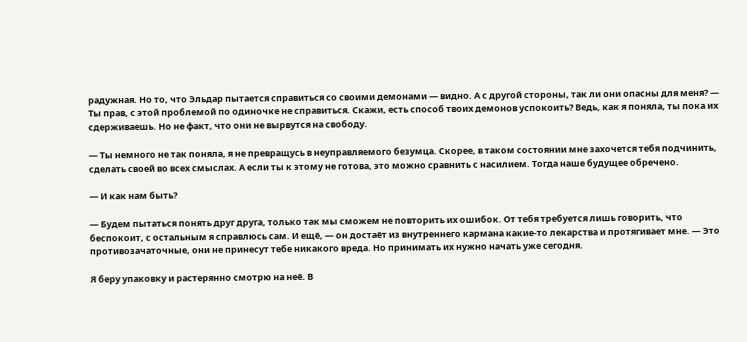радужная. Но то, что Эльдар пытается справиться со своими демонами — видно. А с другой стороны, так ли они опасны для меня? — Ты прав, с этой проблемой по одиночке не справиться. Скажи, есть способ твоих демонов успокоить? Ведь, как я поняла, ты пока их сдерживаешь. Но не факт, что они не вырвутся на свободу.

— Ты немного не так поняла, я не превращусь в неуправляемого безумца. Скорее, в таком состоянии мне захочется тебя подчинить, сделать своей во всех смыслах. А если ты к этому не готова, это можно сравнить с насилием. Тогда наше будущее обречено.

— И как нам быть?

— Будем пытаться понять друг друга, только так мы сможем не повторить их ошибок. От тебя требуется лишь говорить, что беспокоит, с остальным я справлюсь сам. И ещё, — он достаёт из внутреннего кармана какие-то лекарства и протягивает мне. — Это противозачаточные, они не принесут тебе никакого вреда. Но принимать их нужно начать уже сегодня.

Я беру упаковку и растерянно смотрю на неё. В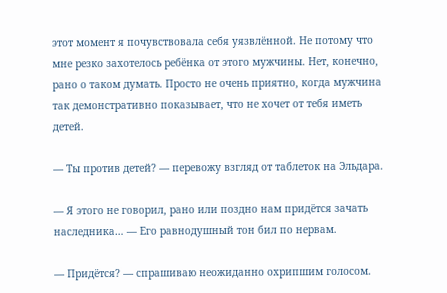этот момент я почувствовала себя уязвлённой. Не потому что мне резко захотелось ребёнка от этого мужчины. Нет, конечно, рано о таком думать. Просто не очень приятно, когда мужчина так демонстративно показывает, что не хочет от тебя иметь детей.

— Ты против детей? — перевожу взгляд от таблеток на Эльдара.

— Я этого не говорил, рано или поздно нам придётся зачать наследника… — Его равнодушный тон бил по нервам.

— Придётся? — спрашиваю неожиданно охрипшим голосом.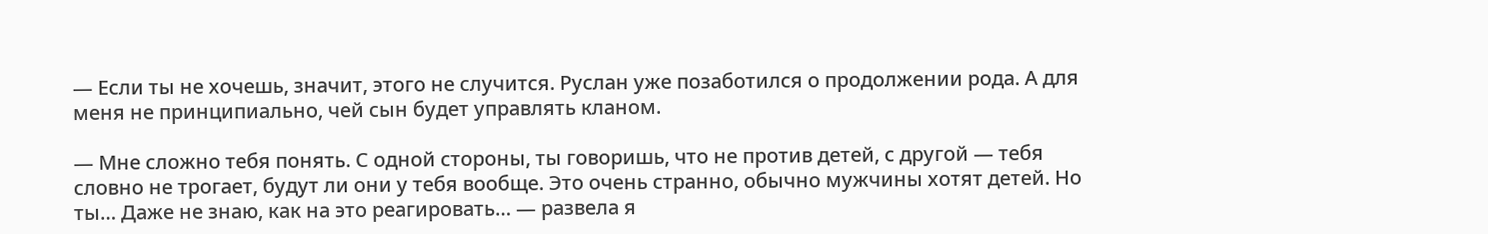— Если ты не хочешь, значит, этого не случится. Руслан уже позаботился о продолжении рода. А для меня не принципиально, чей сын будет управлять кланом.

— Мне сложно тебя понять. С одной стороны, ты говоришь, что не против детей, с другой — тебя словно не трогает, будут ли они у тебя вообще. Это очень странно, обычно мужчины хотят детей. Но ты… Даже не знаю, как на это реагировать… — развела я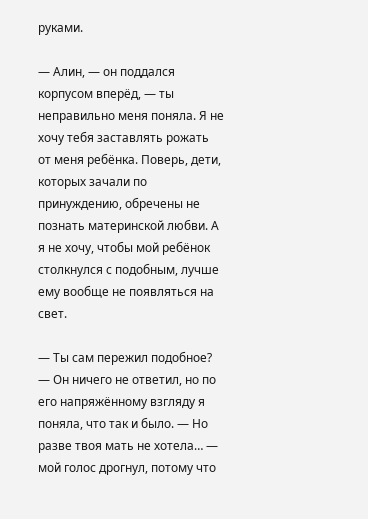руками.

— Алин, — он поддался корпусом вперёд, — ты неправильно меня поняла. Я не хочу тебя заставлять рожать от меня ребёнка. Поверь, дети, которых зачали по принуждению, обречены не познать материнской любви. А я не хочу, чтобы мой ребёнок столкнулся с подобным, лучше ему вообще не появляться на свет.

— Ты сам пережил подобное? — Он ничего не ответил, но по его напряжённому взгляду я поняла, что так и было. — Но разве твоя мать не хотела… — мой голос дрогнул, потому что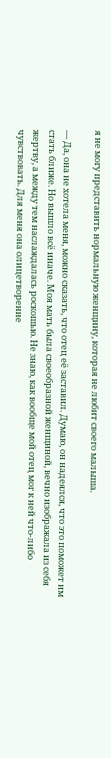я не могу представить нормальную женщину, которая не любит своего малыша.

— Да, она не хотела меня, можно сказать, что отец её заставил. Думаю, он надеялся, что это поможет им стать ближе. Но вышло всё иначе. Моя мать была своеобразной женщиной, вечно изображала из себя жертву, а между тем наслаждалась роскошью. Не знаю, как вообще мой отец мог к ней что-либо чувствовать. Для меня она олицетворение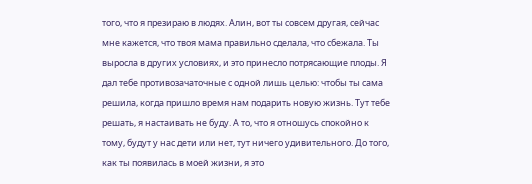того, что я презираю в людях. Алин, вот ты совсем другая, сейчас мне кажется, что твоя мама правильно сделала, что сбежала. Ты выросла в других условиях, и это принесло потрясающие плоды. Я дал тебе противозачаточные с одной лишь целью: чтобы ты сама решила, когда пришло время нам подарить новую жизнь. Тут тебе решать, я настаивать не буду. А то, что я отношусь спокойно к тому, будут у нас дети или нет, тут ничего удивительного. До того, как ты появилась в моей жизни, я это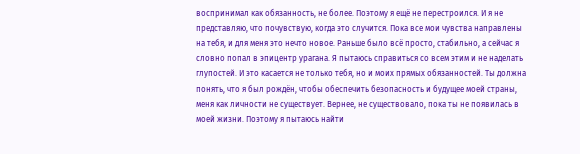воспринимал как обязанность, не более. Поэтому я ещё не перестроился. И я не представляю, что почувствую, когда это случится. Пока все мои чувства направлены на тебя, и для меня это нечто новое. Раньше было всё просто, стабильно, а сейчас я словно попал в эпицентр урагана. Я пытаюсь справиться со всем этим и не наделать глупостей. И это касается не только тебя, но и моих прямых обязанностей. Ты должна понять, что я был рождён, чтобы обеспечить безопасность и будущее моей страны, меня как личности не существует. Вернее, не существовало, пока ты не появилась в моей жизни. Поэтому я пытаюсь найти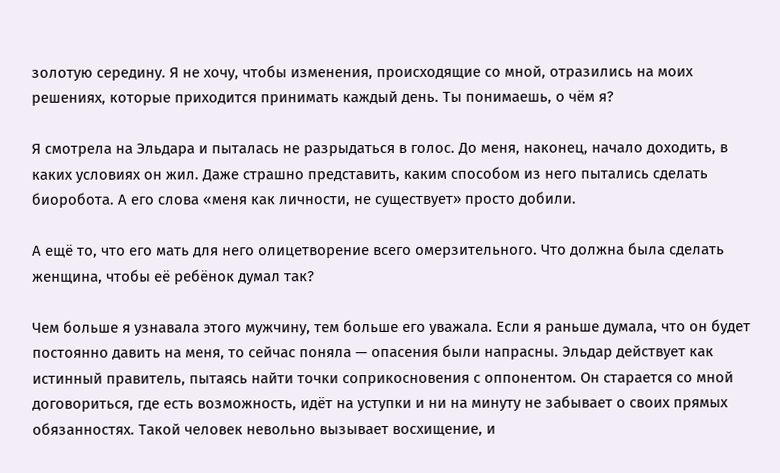золотую середину. Я не хочу, чтобы изменения, происходящие со мной, отразились на моих решениях, которые приходится принимать каждый день. Ты понимаешь, о чём я?

Я смотрела на Эльдара и пыталась не разрыдаться в голос. До меня, наконец, начало доходить, в каких условиях он жил. Даже страшно представить, каким способом из него пытались сделать биоробота. А его слова «меня как личности, не существует» просто добили.

А ещё то, что его мать для него олицетворение всего омерзительного. Что должна была сделать женщина, чтобы её ребёнок думал так?

Чем больше я узнавала этого мужчину, тем больше его уважала. Если я раньше думала, что он будет постоянно давить на меня, то сейчас поняла — опасения были напрасны. Эльдар действует как истинный правитель, пытаясь найти точки соприкосновения с оппонентом. Он старается со мной договориться, где есть возможность, идёт на уступки и ни на минуту не забывает о своих прямых обязанностях. Такой человек невольно вызывает восхищение, и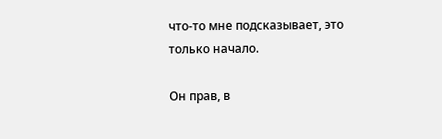что-то мне подсказывает, это только начало.

Он прав, в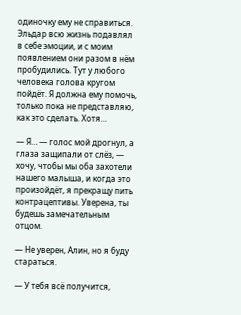одиночку ему не справиться. Эльдар всю жизнь подавлял в себе эмоции, и с моим появлением они разом в нём пробудились. Тут у любого человека голова кругом пойдёт. Я должна ему помочь, только пока не представляю, как это сделать. Хотя…

— Я… — голос мой дрогнул, а глаза защипали от слёз, — хочу, чтобы мы оба захотели нашего малыша, и когда это произойдёт, я прекращу пить контрацептивы. Уверена, ты будешь замечательным отцом.

— Не уверен, Алин, но я буду стараться.

— У тебя всё получится,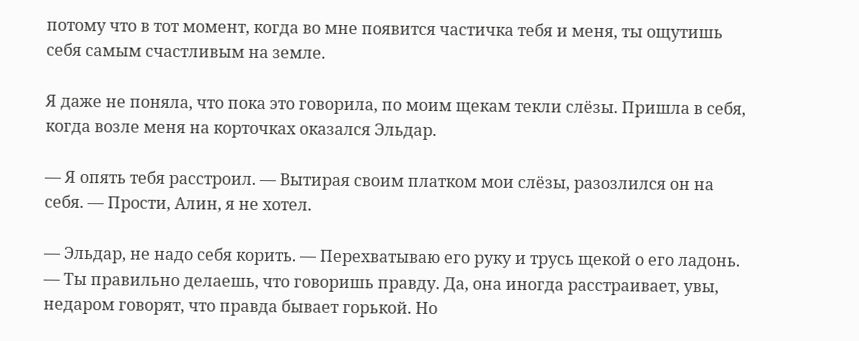потому что в тот момент, когда во мне появится частичка тебя и меня, ты ощутишь себя самым счастливым на земле.

Я даже не поняла, что пока это говорила, по моим щекам текли слёзы. Пришла в себя, когда возле меня на корточках оказался Эльдар.

— Я опять тебя расстроил. — Вытирая своим платком мои слёзы, разозлился он на себя. — Прости, Алин, я не хотел.

— Эльдар, не надо себя корить. — Перехватываю его руку и трусь щекой о его ладонь. — Ты правильно делаешь, что говоришь правду. Да, она иногда расстраивает, увы, недаром говорят, что правда бывает горькой. Но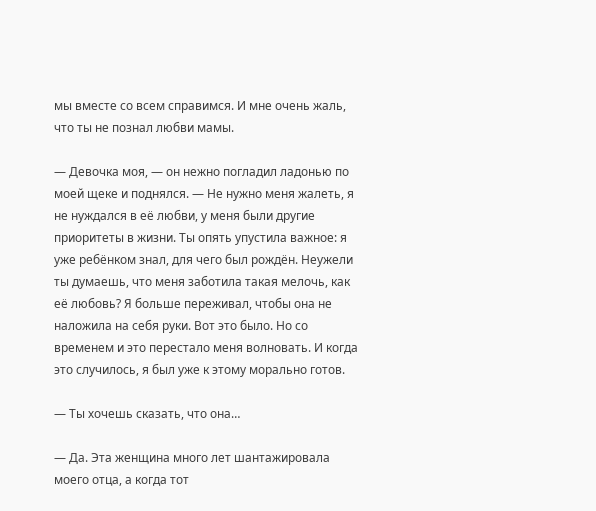мы вместе со всем справимся. И мне очень жаль, что ты не познал любви мамы.

— Девочка моя, — он нежно погладил ладонью по моей щеке и поднялся. — Не нужно меня жалеть, я не нуждался в её любви, у меня были другие приоритеты в жизни. Ты опять упустила важное: я уже ребёнком знал, для чего был рождён. Неужели ты думаешь, что меня заботила такая мелочь, как её любовь? Я больше переживал, чтобы она не наложила на себя руки. Вот это было. Но со временем и это перестало меня волновать. И когда это случилось, я был уже к этому морально готов.

— Ты хочешь сказать, что она…

— Да. Эта женщина много лет шантажировала моего отца, а когда тот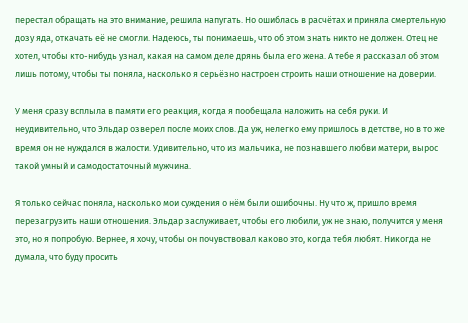перестал обращать на это внимание, решила напугать. Но ошиблась в расчётах и приняла смертельную дозу яда, откачать её не смогли. Надеюсь, ты понимаешь, что об этом знать никто не должен. Отец не хотел, чтобы кто-нибудь узнал, какая на самом деле дрянь была его жена. А тебе я рассказал об этом лишь потому, чтобы ты поняла, насколько я серьёзно настроен строить наши отношение на доверии.

У меня сразу всплыла в памяти его реакция, когда я пообещала наложить на себя руки. И неудивительно, что Эльдар озверел после моих слов. Да уж, нелегко ему пришлось в детстве, но в то же время он не нуждался в жалости. Удивительно, что из мальчика, не познавшего любви матери, вырос такой умный и самодостаточный мужчина.

Я только сейчас поняла, насколько мои суждения о нём были ошибочны. Ну что ж, пришло время перезагрузить наши отношения. Эльдар заслуживает, чтобы его любили, уж не знаю, получится у меня это, но я попробую. Вернее, я хочу, чтобы он почувствовал каково это, когда тебя любят. Никогда не думала, что буду просить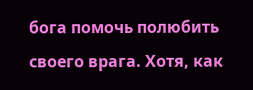бога помочь полюбить своего врага. Хотя, как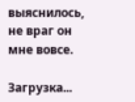выяснилось, не враг он мне вовсе.

Загрузка...